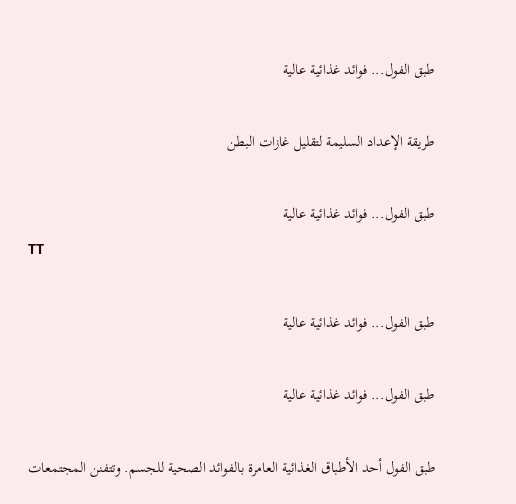طبق الفول... فوائد غذائية عالية

طريقة الإعداد السليمة لتقليل غازات البطن

طبق الفول... فوائد غذائية عالية
TT

طبق الفول... فوائد غذائية عالية

طبق الفول... فوائد غذائية عالية

طبق الفول أحد الأطباق الغذائية العامرة بالفوائد الصحية للجسم. وتتفنن المجتمعات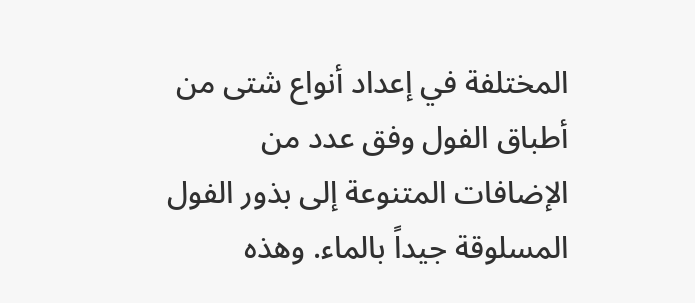المختلفة في إعداد أنواع شتى من أطباق الفول وفق عدد من الإضافات المتنوعة إلى بذور الفول المسلوقة جيداً بالماء. وهذه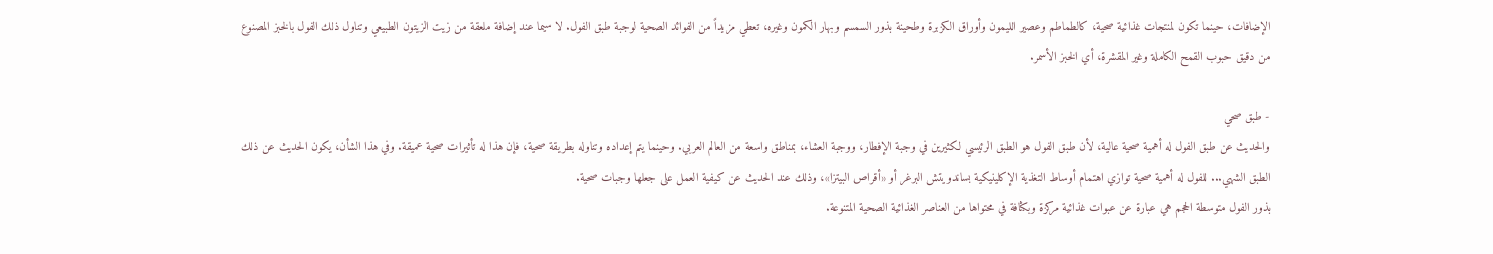الإضافات، حينما تكون لمنتجات غذائية صحية، كالطماطم وعصير الليمون وأوراق الكزبرة وطحينة بذور السمسم وبهار الكمون وغيره، تعطي مزيداً من الفوائد الصحية لوجبة طبق الفول. لا سيما عند إضافة ملعقة من زيت الزيتون الطبيعي وتناول ذلك الفول بالخبز المصنوع من دقيق حبوب القمح الكاملة وغير المقشرة، أي الخبز الأسمر.

- طبق صحي
والحديث عن طبق الفول له أهمية صحية عالية، لأن طبق الفول هو الطبق الرئيسي لكثيرين في وجبة الإفطار، ووجبة العشاء، بمناطق واسعة من العالم العربي. وحينما يتم إعداده وتناوله بطريقة صحية، فإن هذا له تأثيرات صحية عميقة. وفي هذا الشأن، يكون الحديث عن ذلك الطبق الشهي... للفول له أهمية صحية توازي اهتمام أوساط التغذية الإكلينيكية بساندويتش البرغر أو «أقراص البيتزا»، وذلك عند الحديث عن كيفية العمل على جعلها وجبات صحية.
بذور الفول متوسطة الحجم هي عبارة عن عبوات غذائية مركزة وبكثافة في محتواها من العناصر الغذائية الصحية المتنوعة.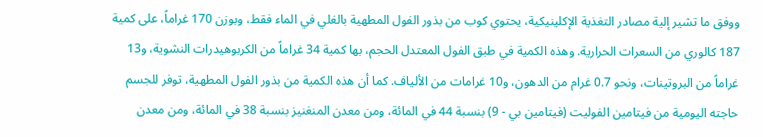ووفق ما تشير إلية مصادر التغذية الإكلينيكية، يحتوي كوب من بذور الفول المطهية بالغلي في الماء فقط، وبوزن 170 غراماً، على كمية 187 كالوري من السعرات الحرارية. وهذه الكمية في طبق الفول المعتدل الحجم، بها كمية 34 غراماً من الكربوهيدرات النشوية، و13 غراماً من البروتينات، ونحو 0.7 غرام من الدهون، و10 غرامات من الألياف. كما أن هذه الكمية من بذور الفول المطهية، توفر للجسم حاجته اليومية من فيتامين الفوليت (فيتامين بي - 9) بنسبة 44 في المائة، ومن معدن المنغنيز بنسبة 38 في المائة، ومن معدن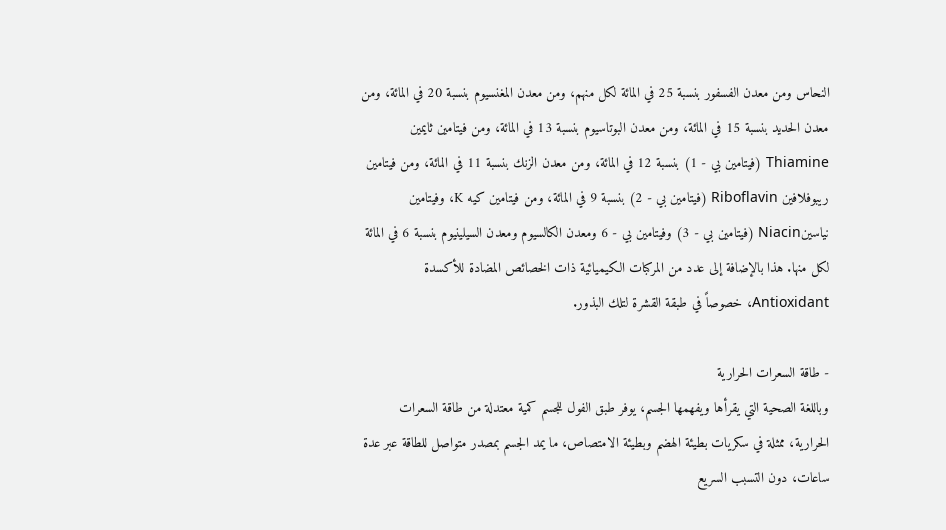النحاس ومن معدن الفسفور بنسبة 25 في المائة لكل منهم، ومن معدن المغنسيوم بنسبة 20 في المائة، ومن معدن الحديد بنسبة 15 في المائة، ومن معدن البوتاسيوم بنسبة 13 في المائة، ومن فيتامين ثايمين Thiamine (فيتامين بي - 1) بنسبة 12 في المائة، ومن معدن الزنك بنسبة 11 في المائة، ومن فيتامين ريبوفلافين Riboflavin (فيتامين بي - 2) بنسبة 9 في المائة، ومن فيتامين كيه K، وفيتامين نياسينNiacin (فيتامين بي - 3) وفيتامين بي - 6 ومعدن الكالسيوم ومعدن السيلينيوم بنسبة 6 في المائة لكل منها. هذا بالإضافة إلى عدد من المركبات الكيميائية ذات الخصائص المضادة للأكسدة Antioxidant، خصوصاً في طبقة القشرة لتلك البذور.

- طاقة السعرات الحرارية
وباللغة الصحية التي يقرأها ويفهمها الجسم، يوفر طبق الفول للجسم كمية معتدلة من طاقة السعرات الحرارية، ممثلة في سكريات بطيئة الهضم وبطيئة الامتصاص، ما يمد الجسم بمصدر متواصل للطاقة عبر عدة ساعات، دون التسبب السريع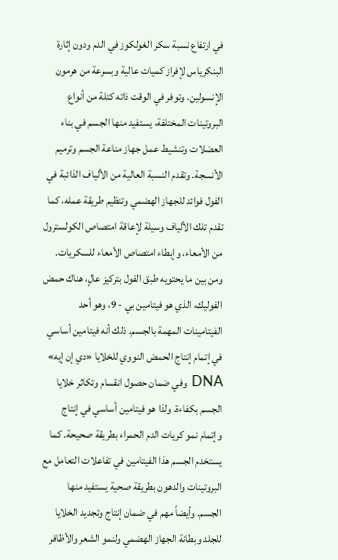في ارتفاع نسبة سكر الغولكوز في الدم ودون إثارة البنكرياس لإفراز كميات عالية وبسرعة من هرمون الإنسولين. وتوفر في الوقت ذاته كتلة من أنواع البروتينات المختلفة، يستفيد منها الجسم في بناء العضلات وتنشيط عمل جهاز مناعة الجسم وترميم الأنسجة. وتقدم النسبة العالية من الألياف الذائبة في الفول فوائد للجهاز الهضمي وتنظيم طريقة عمله، كما تقدم تلك الألياف وسيلة لإعاقة امتصاص الكولسترول من الأمعاء، وإبطاء امتصاص الأمعاء للسكريات.
ومن بين ما يحتويه طبق الفول بتركيز عالٍ، هناك حمض الفوليك، الذي هو فيتامين بي - 9، وهو أحد الفيتامينات المهمة بالجسم. ذلك أنه فيتامين أساسي في إتمام إنتاج الحمض النووي للخلايا «دي إن إيه» DNA وفي ضمان حصول انقسام وتكاثر خلايا الجسم بكفاءة. ولذا هو فيتامين أساسي في إنتاج وإتمام نمو كريات الدم الحمراء بطريقة صحيحة. كما يستخدم الجسم هذا الفيتامين في تفاعلات التعامل مع البروتينات والدهون بطريقة صحية يستفيد منها الجسم. وأيضاً مهم في ضمان إنتاج وتجديد الخلايا للجلد وبطانة الجهاز الهضمي ولنمو الشعر والأظافر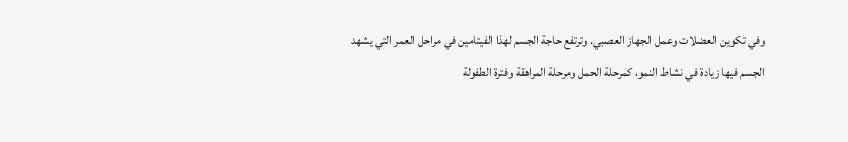وفي تكوين العضلات وعمل الجهاز العصبي. وترتفع حاجة الجسم لهذا الفيتامين في مراحل العمر التي يشهد الجسم فيها زيادة في نشاط النمو، كمرحلة الحمل ومرحلة المراهقة وفترة الطفولة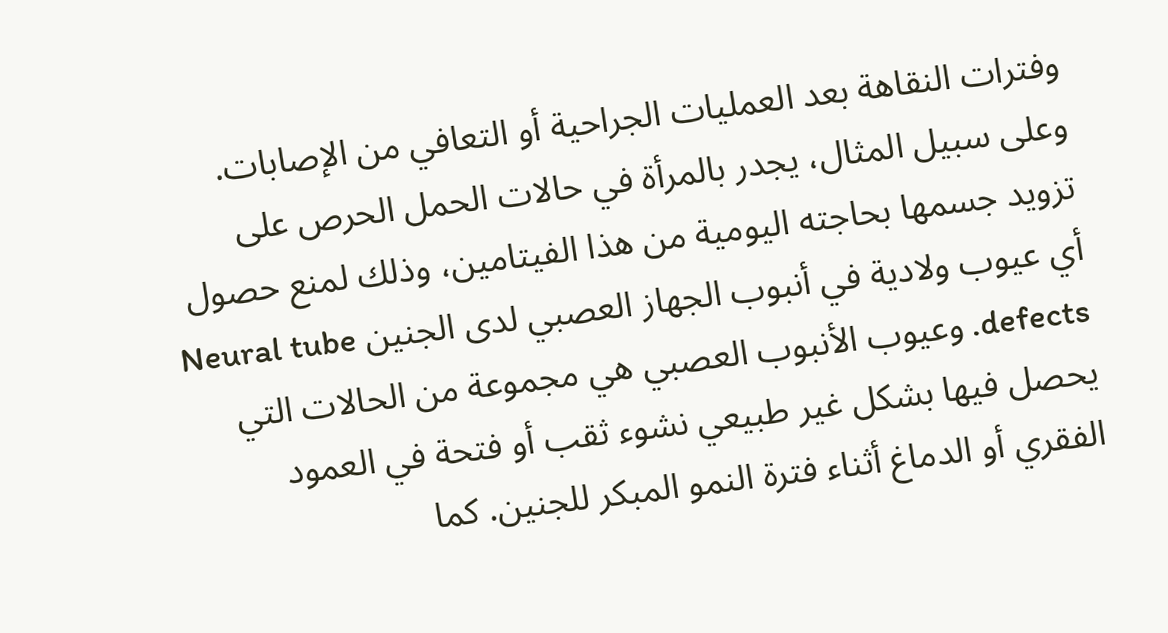وفترات النقاهة بعد العمليات الجراحية أو التعافي من الإصابات.
وعلى سبيل المثال، يجدر بالمرأة في حالات الحمل الحرص على تزويد جسمها بحاجته اليومية من هذا الفيتامين، وذلك لمنع حصول أي عيوب ولادية في أنبوب الجهاز العصبي لدى الجنين Neural tube defects. وعيوب الأنبوب العصبي هي مجموعة من الحالات التي يحصل فيها بشكل غير طبيعي نشوء ثقب أو فتحة في العمود الفقري أو الدماغ أثناء فترة النمو المبكر للجنين. كما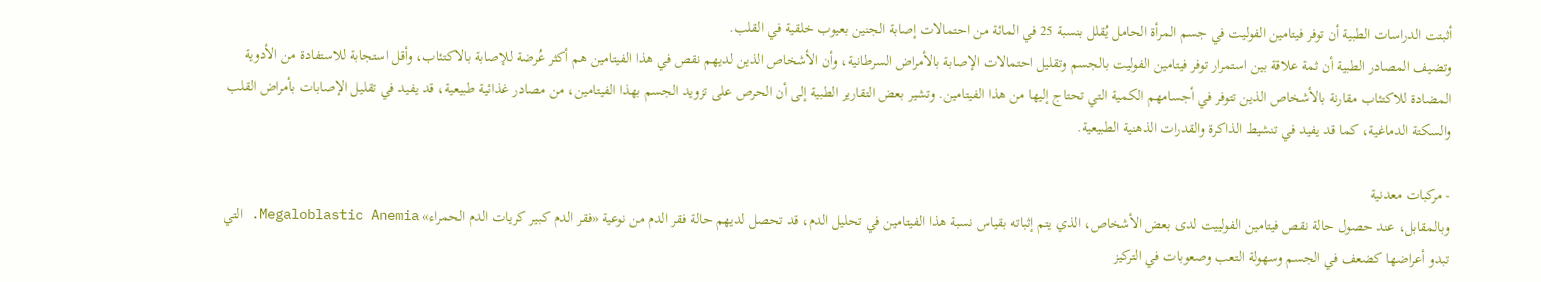أثبتت الدراسات الطبية أن توفر فيتامين الفوليت في جسم المرأة الحامل يُقلل بنسبة 25 في المائة من احتمالات إصابة الجنين بعيوب خلقية في القلب.
وتضيف المصادر الطبية أن ثمة علاقة بين استمرار توفر فيتامين الفوليت بالجسم وتقليل احتمالات الإصابة بالأمراض السرطانية، وأن الأشخاص الذين لديهم نقص في هذا الفيتامين هم أكثر عُرضة للإصابة بالاكتئاب، وأقل استجابة للاستفادة من الأدوية المضادة للاكتئاب مقارنة بالأشخاص الذين تتوفر في أجسامهم الكمية التي تحتاج إليها من هذا الفيتامين. وتشير بعض التقارير الطبية إلى أن الحرص على تزويد الجسم بهذا الفيتامين، من مصادر غذائية طبيعية، قد يفيد في تقليل الإصابات بأمراض القلب والسكتة الدماغية، كما قد يفيد في تنشيط الذاكرة والقدرات الذهنية الطبيعية.

- مركبات معدنية
وبالمقابل، عند حصول حالة نقص فيتامين الفولييت لدى بعض الأشخاص، الذي يتم إثباته بقياس نسبة هذا الفيتامين في تحليل الدم، قد تحصل لديهم حالة فقر الدم من نوعية «فقر الدم كبير كريات الدم الحمراء» Megaloblastic Anemia. التي تبدو أعراضها كضعف في الجسم وسهولة التعب وصعوبات في التركيز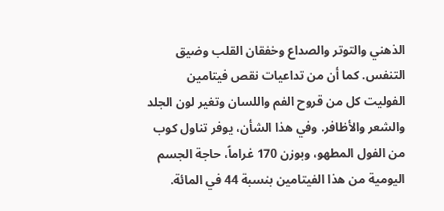الذهني والتوتر والصداع وخفقان القلب وضيق التنفس. كما أن من تداعيات نقص فيتامين الفوليت كل من قروح الفم واللسان وتغير لون الجلد والشعر والأظافر. وفي هذا الشأن، يوفر تناول كوب من الفول المطهو، وبوزن 170 غراماً، حاجة الجسم اليومية من هذا الفيتامين بنسبة 44 في المائة.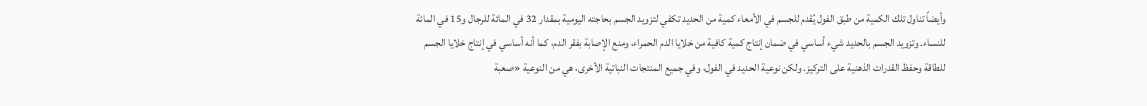وأيضاً تناول تلك الكمية من طبق الفول يُقدم للجسم في الأمعاء كمية من الحديد تكفي لتزويد الجسم بحاجته اليومية بمقدار 32 في المائة للرجال و15 في المائة للنساء. وتزويد الجسم بالحديد شيء أساسي في ضمان إنتاج كمية كافية من خلايا الدم الحمراء، ومنع الإصابة بفقر الدم، كما أنه أساسي في إنتاج خلايا الجسم للطاقة وحفظ القدرات الذهنية على التركيز. ولكن نوعية الحديد في الفول، وفي جميع المنتجات النباتية الأخرى، هي من النوعية «صعبة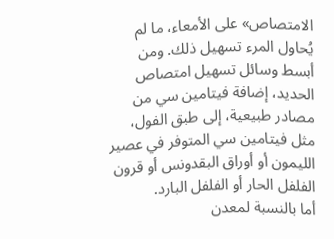الامتصاص» على الأمعاء، ما لم يُحاول المرء تسهيل ذلك. ومن أبسط وسائل تسهيل امتصاص الحديد، إضافة فيتامين سي من مصادر طبيعية، إلى طبق الفول، مثل فيتامين سي المتوفر في عصير الليمون أو أوراق البقدونس أو قرون الفلفل الحار أو الفلفل البارد.
أما بالنسبة لمعدن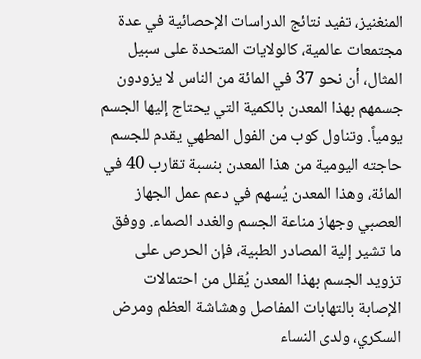المنغنيز، تفيد نتائج الدراسات الإحصائية في عدة مجتمعات عالمية، كالولايات المتحدة على سبيل المثال، أن نحو 37 في المائة من الناس لا يزودون جسمهم بهذا المعدن بالكمية التي يحتاج إليها الجسم يومياً. وتناول كوب من الفول المطهي يقدم للجسم حاجته اليومية من هذا المعدن بنسبة تقارب 40 في المائة، وهذا المعدن يُسهم في دعم عمل الجهاز العصبي وجهاز مناعة الجسم والغدد الصماء. ووفق ما تشير إلية المصادر الطبية، فإن الحرص على تزويد الجسم بهذا المعدن يُقلل من احتمالات الإصابة بالتهابات المفاصل وهشاشة العظم ومرض السكري، ولدى النساء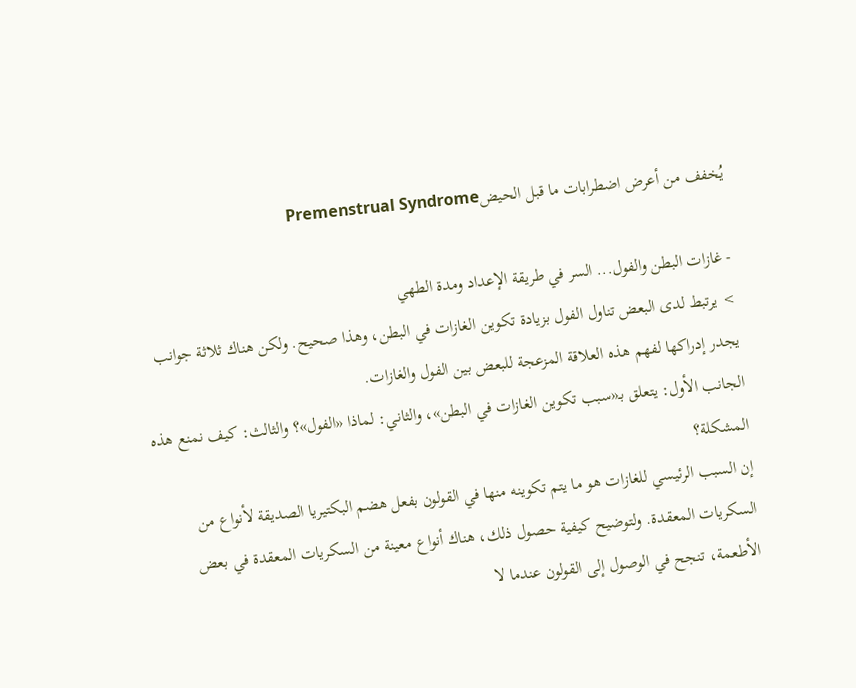يُخفف من أعرض اضطرابات ما قبل الحيضPremenstrual Syndrome

- غازات البطن والفول... السر في طريقة الإعداد ومدة الطهي
> يرتبط لدى البعض تناول الفول بزيادة تكوين الغازات في البطن، وهذا صحيح. ولكن هناك ثلاثة جوانب يجدر إدراكها لفهم هذه العلاقة المزعجة للبعض بين الفول والغازات.
الجانب الأول: يتعلق بـ«سبب تكوين الغازات في البطن»، والثاني: لماذا «الفول»؟ والثالث: كيف نمنع هذه المشكلة؟
إن السبب الرئيسي للغازات هو ما يتم تكوينه منها في القولون بفعل هضم البكتيريا الصديقة لأنواع من السكريات المعقدة. ولتوضيح كيفية حصول ذلك، هناك أنواع معينة من السكريات المعقدة في بعض الأطعمة، تنجح في الوصول إلى القولون عندما لا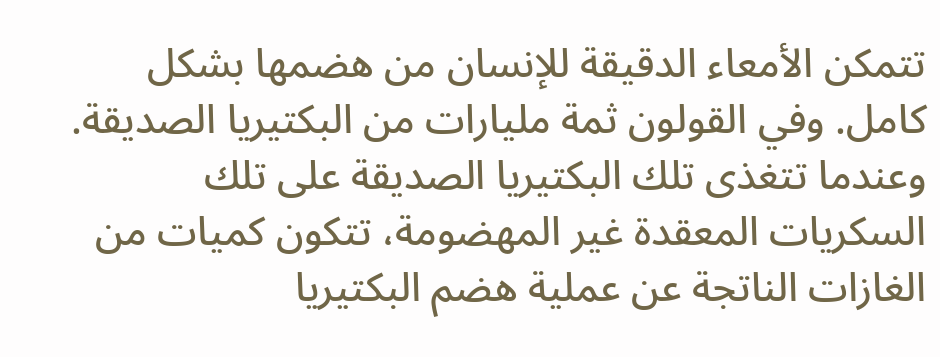تتمكن الأمعاء الدقيقة للإنسان من هضمها بشكل كامل. وفي القولون ثمة مليارات من البكتيريا الصديقة. وعندما تتغذى تلك البكتيريا الصديقة على تلك السكريات المعقدة غير المهضومة، تتكون كميات من الغازات الناتجة عن عملية هضم البكتيريا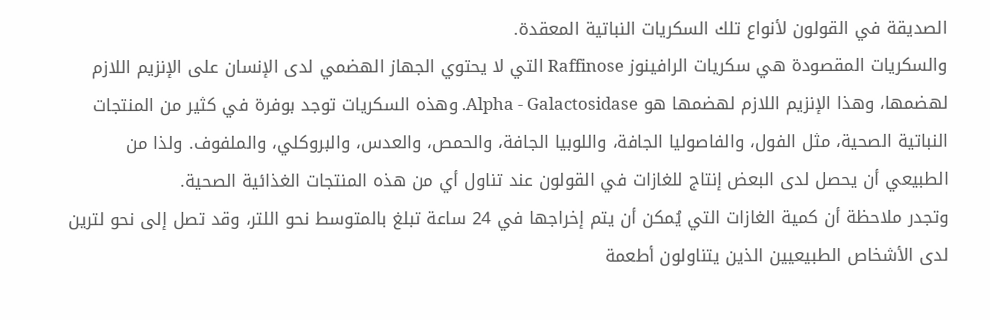الصديقة في القولون لأنواع تلك السكريات النباتية المعقدة.
والسكريات المقصودة هي سكريات الرافينوز Raffinose التي لا يحتوي الجهاز الهضمي لدى الإنسان على الإنزيم اللازم لهضمها، وهذا الإنزيم اللازم لهضمها هو Alpha - Galactosidase. وهذه السكريات توجد بوفرة في كثير من المنتجات النباتية الصحية، مثل الفول، والفاصوليا الجافة، واللوبيا الجافة، والحمص، والعدس، والبروكلي، والملفوف. ولذا من الطبيعي أن يحصل لدى البعض إنتاج للغازات في القولون عند تناول أي من هذه المنتجات الغذائية الصحية.
وتجدر ملاحظة أن كمية الغازات التي يُمكن أن يتم إخراجها في 24 ساعة تبلغ بالمتوسط نحو اللتر، وقد تصل إلى نحو لترين لدى الأشخاص الطبيعيين الذين يتناولون أطعمة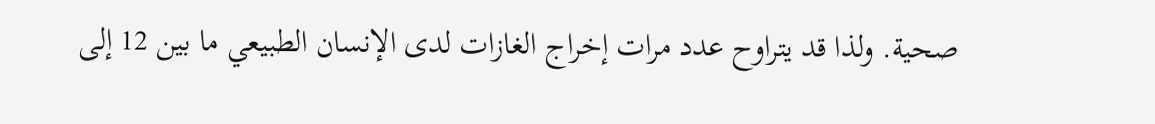صحية. ولذا قد يتراوح عدد مرات إخراج الغازات لدى الإنسان الطبيعي ما بين 12 إلى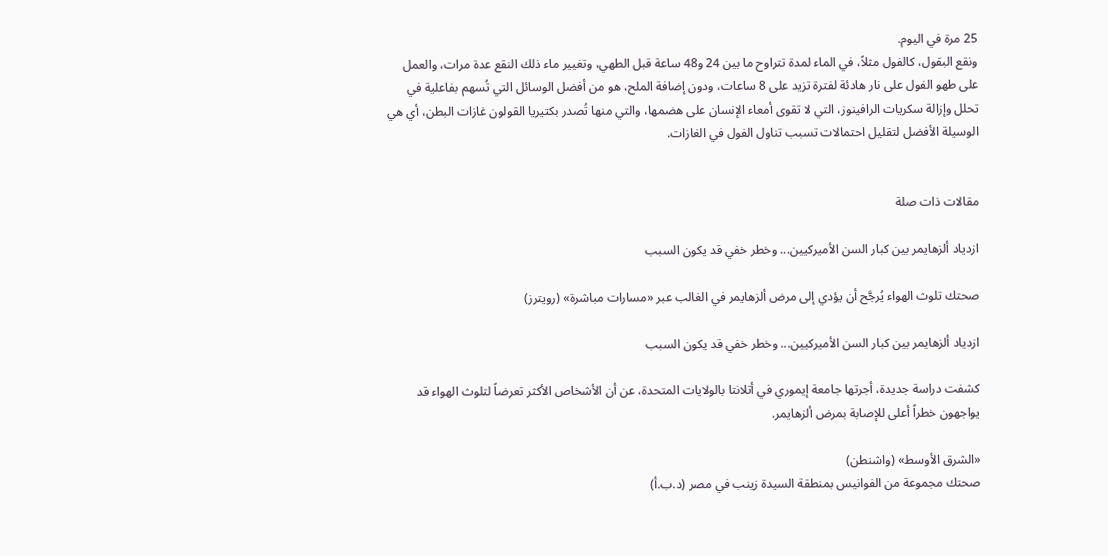25 مرة في اليوم.
ونقع البقول، كالفول مثلاً، في الماء لمدة تتراوح ما بين 24 و48 ساعة قبل الطهي، وتغيير ماء ذلك النقع عدة مرات، والعمل على طهو الفول على نار هادئة لفترة تزيد على 8 ساعات، ودون إضافة الملح، هو من أفضل الوسائل التي تُسهم بفاعلية في تحلل وإزالة سكريات الرافينوز، التي لا تقوى أمعاء الإنسان على هضمها، والتي منها تُصدر بكتيريا القولون غازات البطن، أي هي الوسيلة الأفضل لتقليل احتمالات تسبب تناول الفول في الغازات.


مقالات ذات صلة

ازدياد ألزهايمر بين كبار السن الأميركيين... وخطر خفي قد يكون السبب

صحتك تلوث الهواء يُرجَّح أن يؤدي إلى مرض ألزهايمر في الغالب عبر «مسارات مباشرة» (رويترز)

ازدياد ألزهايمر بين كبار السن الأميركيين... وخطر خفي قد يكون السبب

كشفت دراسة جديدة، أجرتها جامعة إيموري في أتلانتا بالولايات المتحدة، عن أن الأشخاص الأكثر تعرضاً لتلوث الهواء قد يواجهون خطراً أعلى للإصابة بمرض ألزهايمر.

«الشرق الأوسط» (واشنطن)
صحتك مجموعة من الفوانيس بمنطقة السيدة زينب في مصر (د.ب.أ)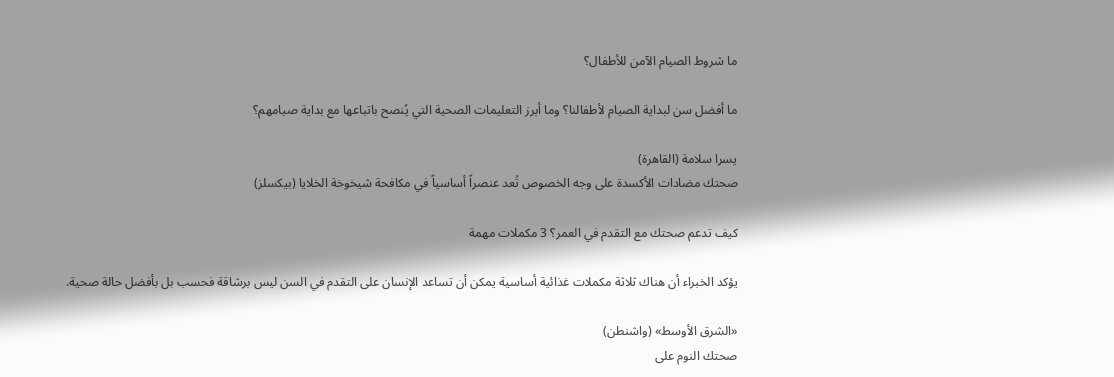ما شروط الصيام الآمن للأطفال؟

ما أفضل سن لبداية الصيام لأطفالنا؟ وما أبرز التعليمات الصحية التي يُنصح باتباعها مع بداية صيامهم؟

يسرا سلامة (القاهرة)
صحتك مضادات الأكسدة على وجه الخصوص تُعد عنصراً أساسياً في مكافحة شيخوخة الخلايا (بيكسلز)

كيف تدعم صحتك مع التقدم في العمر؟ 3 مكملات مهمة

يؤكد الخبراء أن هناك ثلاثة مكملات غذائية أساسية يمكن أن تساعد الإنسان على التقدم في السن ليس برشاقة فحسب بل بأفضل حالة صحية.

«الشرق الأوسط» (واشنطن)
صحتك النوم على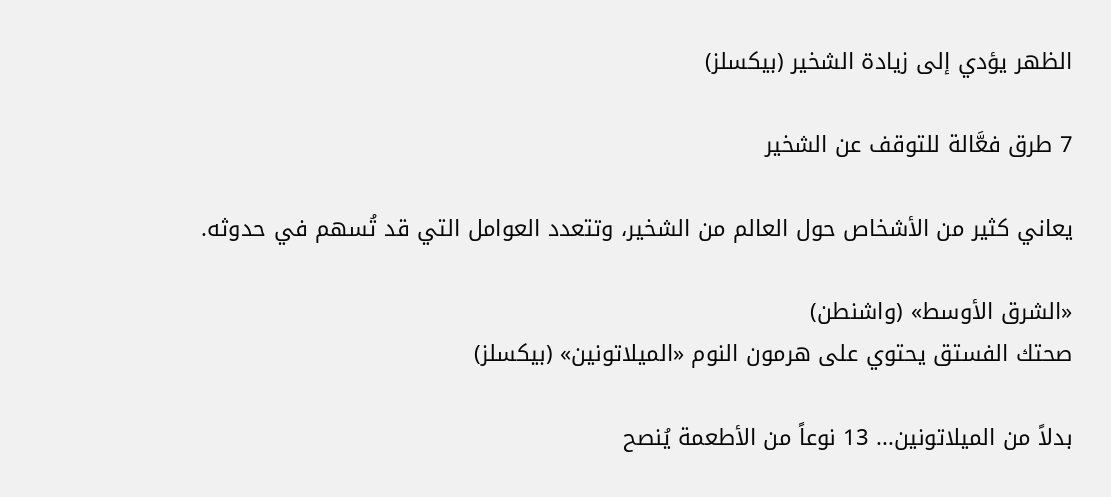الظهر يؤدي إلى زيادة الشخير (بيكسلز)

7 طرق فعَّالة للتوقف عن الشخير

يعاني كثير من الأشخاص حول العالم من الشخير، وتتعدد العوامل التي قد تُسهم في حدوثه.

«الشرق الأوسط» (واشنطن)
صحتك الفستق يحتوي على هرمون النوم «الميلاتونين» (بيكسلز)

بدلاً من الميلاتونين... 13 نوعاً من الأطعمة يُنصح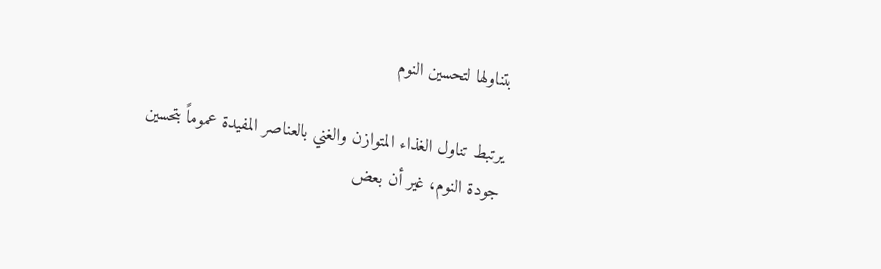بتناولها لتحسين النوم

يرتبط تناول الغذاء المتوازن والغني بالعناصر المفيدة عموماً بتحسين جودة النوم، غير أن بعض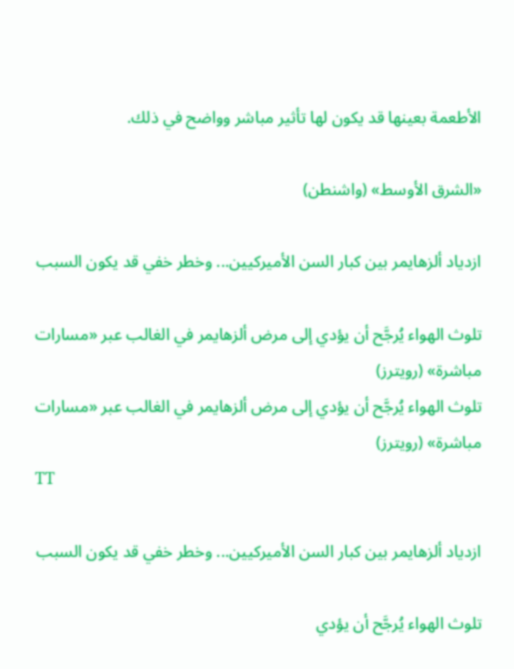الأطعمة بعينها قد يكون لها تأثير مباشر وواضح في ذلك.

«الشرق الأوسط» (واشنطن)

ازدياد ألزهايمر بين كبار السن الأميركيين... وخطر خفي قد يكون السبب

تلوث الهواء يُرجَّح أن يؤدي إلى مرض ألزهايمر في الغالب عبر «مسارات مباشرة» (رويترز)
تلوث الهواء يُرجَّح أن يؤدي إلى مرض ألزهايمر في الغالب عبر «مسارات مباشرة» (رويترز)
TT

ازدياد ألزهايمر بين كبار السن الأميركيين... وخطر خفي قد يكون السبب

تلوث الهواء يُرجَّح أن يؤدي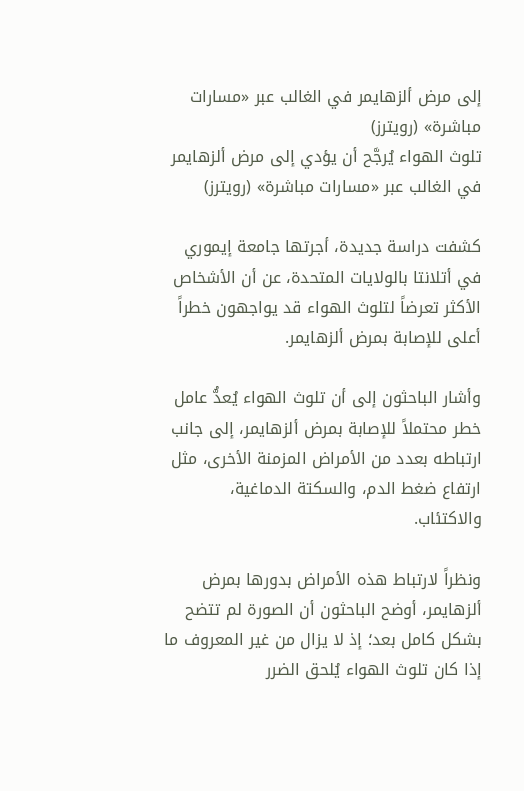إلى مرض ألزهايمر في الغالب عبر «مسارات مباشرة» (رويترز)
تلوث الهواء يُرجَّح أن يؤدي إلى مرض ألزهايمر في الغالب عبر «مسارات مباشرة» (رويترز)

كشفت دراسة جديدة، أجرتها جامعة إيموري في أتلانتا بالولايات المتحدة، عن أن الأشخاص الأكثر تعرضاً لتلوث الهواء قد يواجهون خطراً أعلى للإصابة بمرض ألزهايمر.

وأشار الباحثون إلى أن تلوث الهواء يُعدُّ عامل خطر محتملاً للإصابة بمرض ألزهايمر، إلى جانب ارتباطه بعدد من الأمراض المزمنة الأخرى، مثل ارتفاع ضغط الدم، والسكتة الدماغية، والاكتئاب.

ونظراً لارتباط هذه الأمراض بدورها بمرض ألزهايمر، أوضح الباحثون أن الصورة لم تتضح بشكل كامل بعد؛ إذ لا يزال من غير المعروف ما إذا كان تلوث الهواء يُلحق الضرر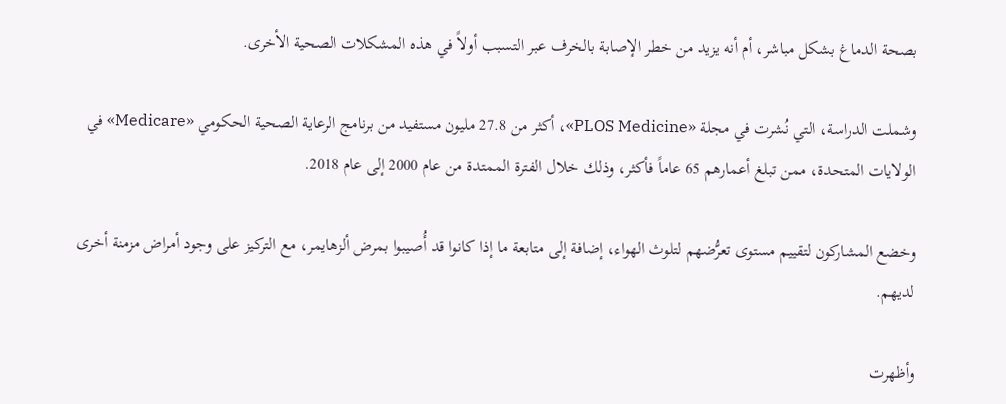بصحة الدماغ بشكل مباشر، أم أنه يزيد من خطر الإصابة بالخرف عبر التسبب أولاً في هذه المشكلات الصحية الأخرى.

وشملت الدراسة، التي نُشرت في مجلة «PLOS Medicine»، أكثر من 27.8 مليون مستفيد من برنامج الرعاية الصحية الحكومي «Medicare» في الولايات المتحدة، ممن تبلغ أعمارهم 65 عاماً فأكثر، وذلك خلال الفترة الممتدة من عام 2000 إلى عام 2018.

وخضع المشاركون لتقييم مستوى تعرُّضهم لتلوث الهواء، إضافة إلى متابعة ما إذا كانوا قد أُصيبوا بمرض ألزهايمر، مع التركيز على وجود أمراض مزمنة أخرى لديهم.

وأظهرت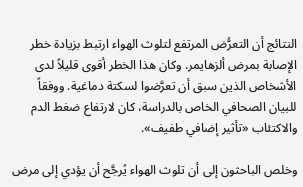النتائج أن التعرُّض المرتفع لتلوث الهواء ارتبط بزيادة خطر الإصابة بمرض ألزهايمر. وكان هذا الخطر أقوى قليلاً لدى الأشخاص الذين سبق أن تعرَّضوا لسكتة دماغية. ووفقاً للبيان الصحافي الخاص بالدراسة، كان لارتفاع ضغط الدم والاكتئاب «تأثير إضافي طفيف».

وخلص الباحثون إلى أن تلوث الهواء يُرجَّح أن يؤدي إلى مرض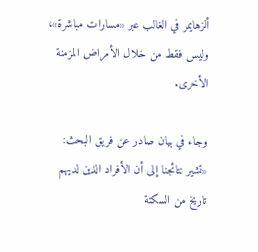ألزهايمر في الغالب عبر «مسارات مباشرة»، وليس فقط من خلال الأمراض المزمنة الأخرى.

وجاء في بيان صادر عن فريق البحث: «تشير نتائجنا إلى أن الأفراد الذين لديهم تاريخ من السكتة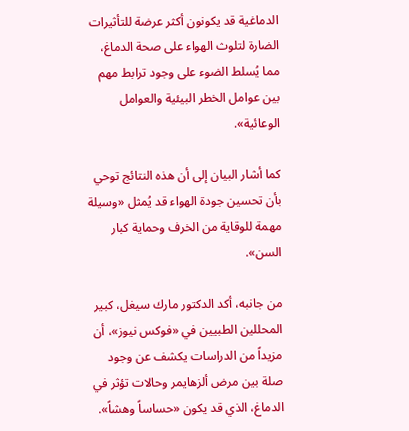الدماغية قد يكونون أكثر عرضة للتأثيرات الضارة لتلوث الهواء على صحة الدماغ، مما يُسلط الضوء على وجود ترابط مهم بين عوامل الخطر البيئية والعوامل الوعائية».

كما أشار البيان إلى أن هذه النتائج توحي بأن تحسين جودة الهواء قد يُمثل «وسيلة مهمة للوقاية من الخرف وحماية كبار السن».

من جانبه، أكد الدكتور مارك سيغل، كبير المحللين الطبيين في «فوكس نيوز»، أن مزيداً من الدراسات يكشف عن وجود صلة بين مرض ألزهايمر وحالات تؤثر في الدماغ، الذي قد يكون «حساساً وهشاً».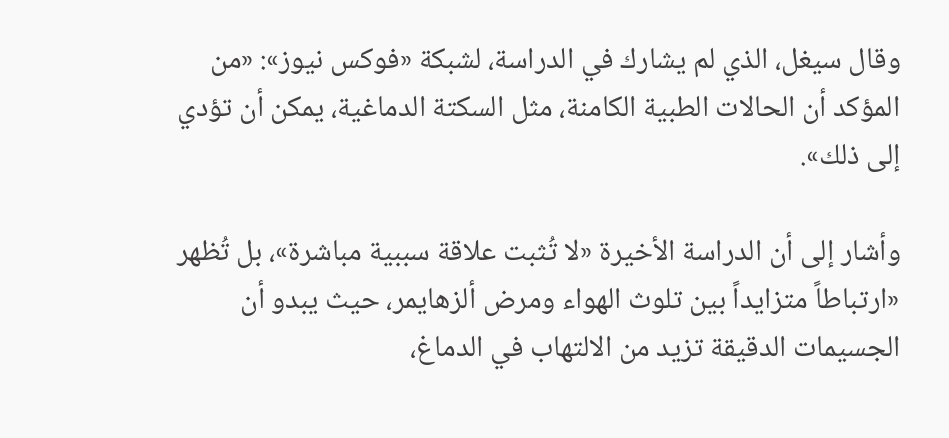وقال سيغل، الذي لم يشارك في الدراسة، لشبكة «فوكس نيوز»: «من المؤكد أن الحالات الطبية الكامنة، مثل السكتة الدماغية، يمكن أن تؤدي إلى ذلك».

وأشار إلى أن الدراسة الأخيرة «لا تُثبت علاقة سببية مباشرة»، بل تُظهر «ارتباطاً متزايداً بين تلوث الهواء ومرض ألزهايمر، حيث يبدو أن الجسيمات الدقيقة تزيد من الالتهاب في الدماغ،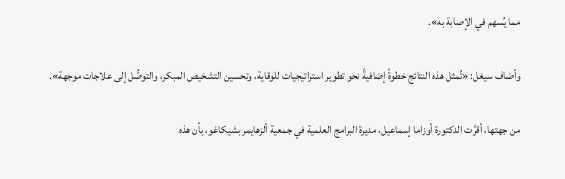مما يُسهم في الإصابة به».

وأضاف سيغل: «تُمثل هذه النتائج خطوةً إضافيةً نحو تطوير استراتيجيات للوقاية، وتحسين التشخيص المبكر، والتوصُّل إلى علاجات موجهة».

من جهتها، أقرَّت الدكتورة أوزاما إسماعيل، مديرة البرامج العلمية في جمعية ألزهايمر بشيكاغو، بأن هذه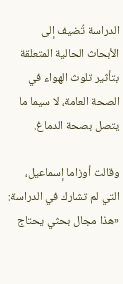الدراسة تُضيف إلى الأبحاث الحالية المتعلقة بتأثير تلوث الهواء في الصحة العامة، لا سيما ما يتصل بصحة الدماغ.

وقالت أوزاما إسماعيل، التي لم تشارك في الدراسة: «هذا مجال بحثي يحتاج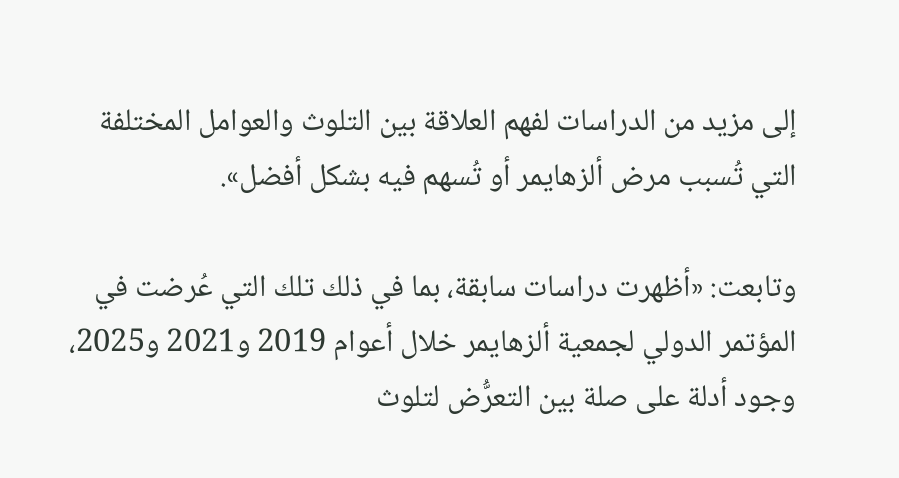إلى مزيد من الدراسات لفهم العلاقة بين التلوث والعوامل المختلفة التي تُسبب مرض ألزهايمر أو تُسهم فيه بشكل أفضل».

وتابعت: «أظهرت دراسات سابقة، بما في ذلك تلك التي عُرضت في المؤتمر الدولي لجمعية ألزهايمر خلال أعوام 2019 و2021 و2025، وجود أدلة على صلة بين التعرُّض لتلوث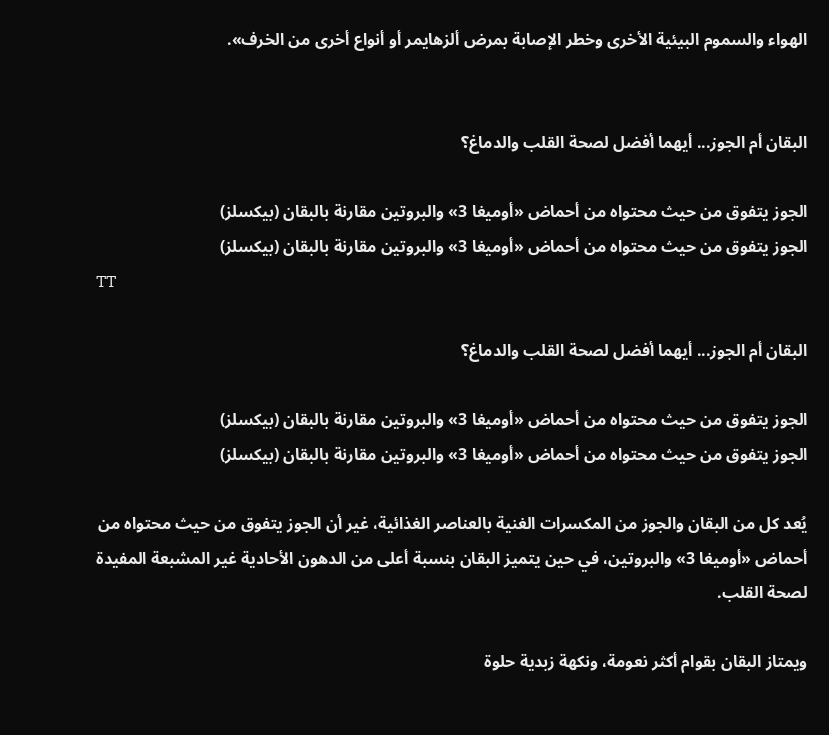الهواء والسموم البيئية الأخرى وخطر الإصابة بمرض ألزهايمر أو أنواع أخرى من الخرف».


البقان أم الجوز... أيهما أفضل لصحة القلب والدماغ؟

الجوز يتفوق من حيث محتواه من أحماض «أوميغا 3» والبروتين مقارنة بالبقان (بيكسلز)
الجوز يتفوق من حيث محتواه من أحماض «أوميغا 3» والبروتين مقارنة بالبقان (بيكسلز)
TT

البقان أم الجوز... أيهما أفضل لصحة القلب والدماغ؟

الجوز يتفوق من حيث محتواه من أحماض «أوميغا 3» والبروتين مقارنة بالبقان (بيكسلز)
الجوز يتفوق من حيث محتواه من أحماض «أوميغا 3» والبروتين مقارنة بالبقان (بيكسلز)

يُعد كل من البقان والجوز من المكسرات الغنية بالعناصر الغذائية، غير أن الجوز يتفوق من حيث محتواه من أحماض «أوميغا 3» والبروتين، في حين يتميز البقان بنسبة أعلى من الدهون الأحادية غير المشبعة المفيدة لصحة القلب.

ويمتاز البقان بقوام أكثر نعومة، ونكهة زبدية حلوة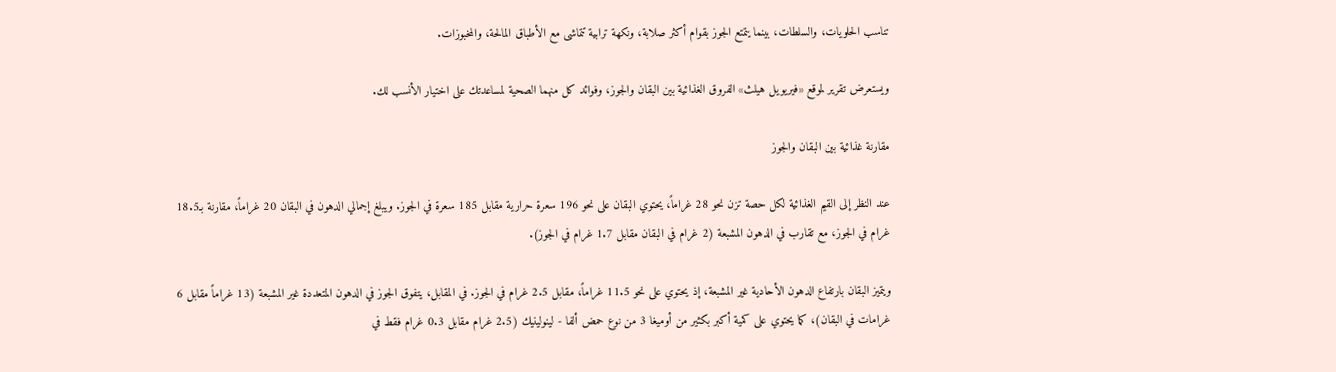تناسب الحلويات، والسلطات، بينما يتمتع الجوز بقوام أكثر صلابة، ونكهة ترابية تتماشى مع الأطباق المالحة، والمخبوزات.

ويستعرض تقرير لموقع «فيريويل هيلث» الفروق الغذائية بين البقان والجوز، وفوائد كل منهما الصحية لمساعدتك على اختيار الأنسب لك.

مقارنة غذائية بين البقان والجوز

عند النظر إلى القيم الغذائية لكل حصة تزن نحو 28 غراماً، يحتوي البقان على نحو 196 سعرة حرارية مقابل 185 سعرة في الجوز. ويبلغ إجمالي الدهون في البقان 20 غراماً، مقارنة بـ18.5 غرام في الجوز، مع تقارب في الدهون المشبعة (2 غرام في البقان مقابل 1.7 غرام في الجوز).

ويتميز البقان بارتفاع الدهون الأحادية غير المشبعة، إذ يحتوي على نحو 11.5 غراماً، مقابل 2.5 غرام في الجوز. في المقابل، يتفوق الجوز في الدهون المتعددة غير المشبعة (13 غراماً مقابل 6 غرامات في البقان)، كما يحتوي على كمية أكبر بكثير من أوميغا 3 من نوع حمض ألفا - لينولينيك (2.5 غرام مقابل 0.3 غرام فقط في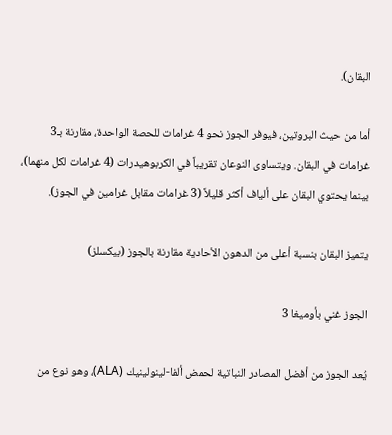البقان).

أما من حيث البروتين، فيوفر الجوز نحو 4 غرامات للحصة الواحدة، مقارنة بـ3 غرامات في البقان. ويتساوى النوعان تقريباً في الكربوهيدرات (4 غرامات لكل منهما)، بينما يحتوي البقان على ألياف أكثر قليلاً (3 غرامات مقابل غرامين في الجوز).

يتميز البقان بنسبة أعلى من الدهون الأحادية مقارنة بالجوز (بيكسلز)

الجوز غني بأوميغا 3

يُعد الجوز من أفضل المصادر النباتية لحمض ألفا-لينولينيك (ALA)، وهو نوع من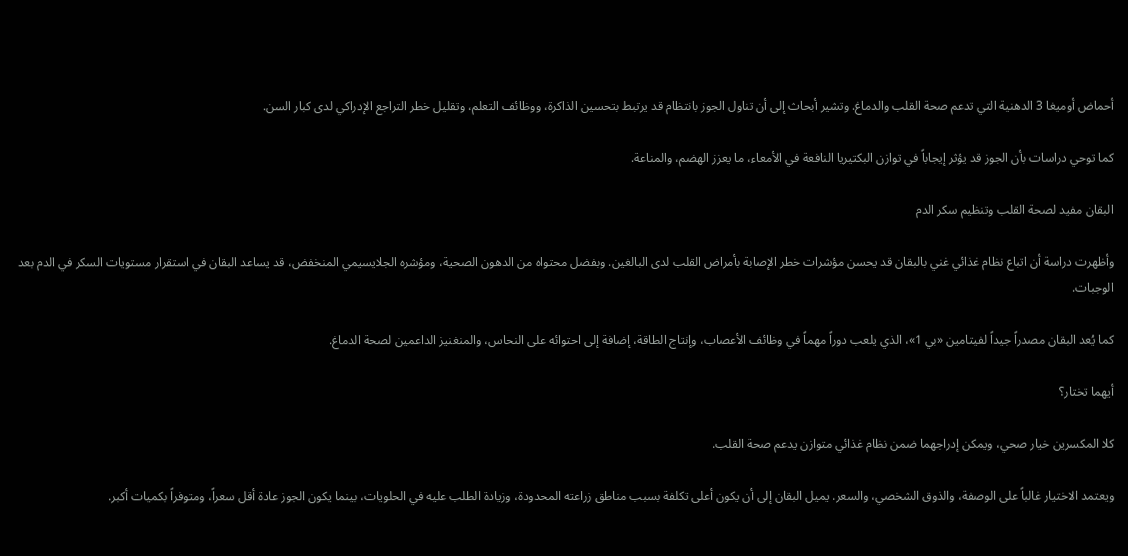أحماض أوميغا 3 الدهنية التي تدعم صحة القلب والدماغ. وتشير أبحاث إلى أن تناول الجوز بانتظام قد يرتبط بتحسين الذاكرة، ووظائف التعلم، وتقليل خطر التراجع الإدراكي لدى كبار السن.

كما توحي دراسات بأن الجوز قد يؤثر إيجاباً في توازن البكتيريا النافعة في الأمعاء، ما يعزز الهضم، والمناعة.

البقان مفيد لصحة القلب وتنظيم سكر الدم

وأظهرت دراسة أن اتباع نظام غذائي غني بالبقان قد يحسن مؤشرات خطر الإصابة بأمراض القلب لدى البالغين. وبفضل محتواه من الدهون الصحية، ومؤشره الجلايسيمي المنخفض، قد يساعد البقان في استقرار مستويات السكر في الدم بعد الوجبات.

كما يُعد البقان مصدراً جيداً لفيتامين «بي 1»، الذي يلعب دوراً مهماً في وظائف الأعصاب، وإنتاج الطاقة، إضافة إلى احتوائه على النحاس، والمنغنيز الداعمين لصحة الدماغ.

أيهما تختار؟

كلا المكسرين خيار صحي، ويمكن إدراجهما ضمن نظام غذائي متوازن يدعم صحة القلب.

ويعتمد الاختيار غالباً على الوصفة، والذوق الشخصي، والسعر. يميل البقان إلى أن يكون أعلى تكلفة بسبب مناطق زراعته المحدودة، وزيادة الطلب عليه في الحلويات، بينما يكون الجوز عادة أقل سعراً، ومتوفراً بكميات أكبر.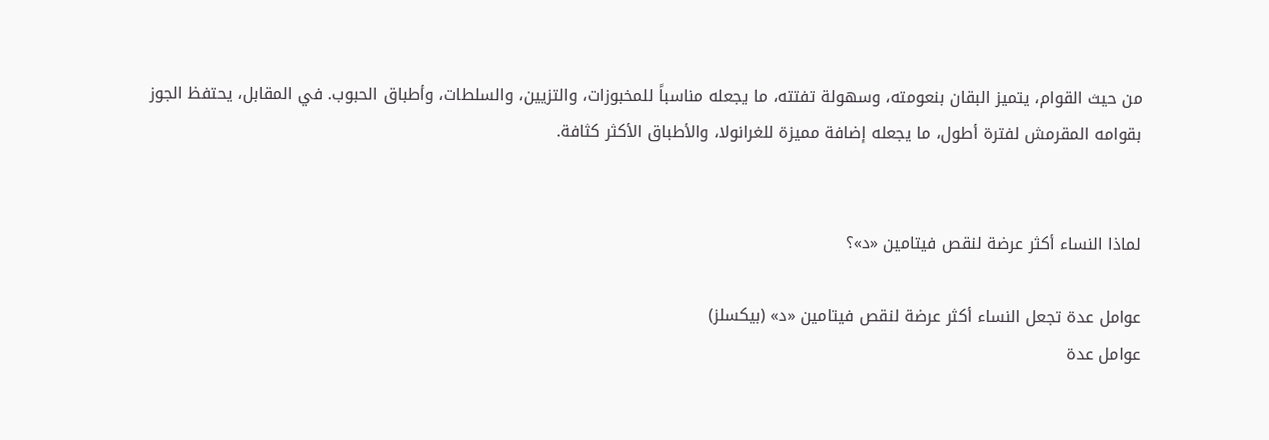من حيث القوام، يتميز البقان بنعومته، وسهولة تفتته، ما يجعله مناسباً للمخبوزات، والتزيين، والسلطات، وأطباق الحبوب. في المقابل، يحتفظ الجوز بقوامه المقرمش لفترة أطول، ما يجعله إضافة مميزة للغرانولا، والأطباق الأكثر كثافة.


لماذا النساء أكثر عرضة لنقص فيتامين «د»؟

عوامل عدة تجعل النساء أكثر عرضة لنقص فيتامين «د» (بيكسلز)
عوامل عدة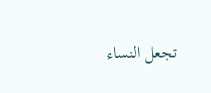تجعل النساء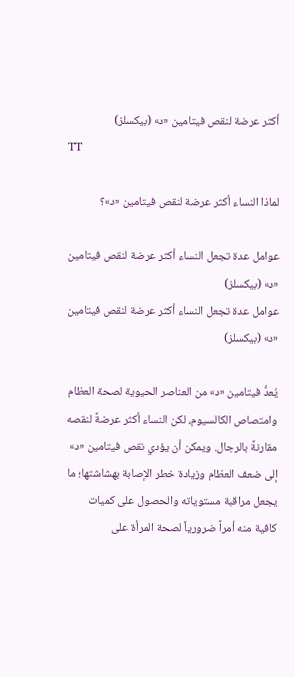أكثر عرضة لنقص فيتامين «د» (بيكسلز)
TT

لماذا النساء أكثر عرضة لنقص فيتامين «د»؟

عوامل عدة تجعل النساء أكثر عرضة لنقص فيتامين «د» (بيكسلز)
عوامل عدة تجعل النساء أكثر عرضة لنقص فيتامين «د» (بيكسلز)

يُعدُّ فيتامين «د» من العناصر الحيوية لصحة العظام وامتصاص الكالسيوم، لكن النساء أكثر عرضةً لنقصه مقارنةً بالرجال. ويمكن أن يؤدي نقص فيتامين «د» إلى ضعف العظام وزيادة خطر الإصابة بهشاشتها؛ ما يجعل مراقبة مستوياته والحصول على كميات كافية منه أمراً ضرورياً لصحة المرأة على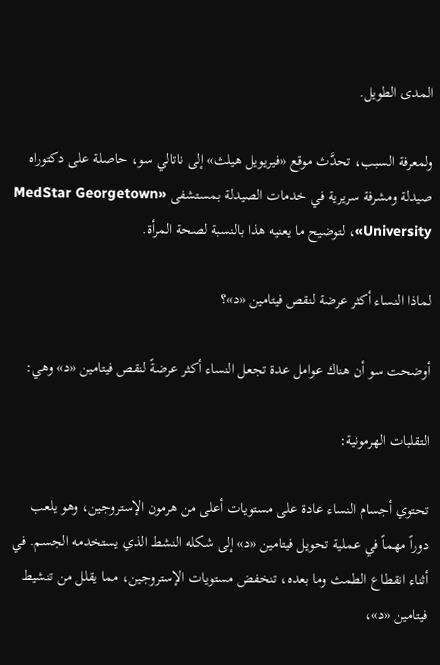المدى الطويل.

ولمعرفة السبب، تحدَّث موقع «فيريويل هيلث» إلى ناتالي سو، حاصلة على دكتوراه صيدلة ومشرفة سريرية في خدمات الصيدلة بمستشفى «MedStar Georgetown University»، لتوضيح ما يعنيه هذا بالنسبة لصحة المرأة.

لماذا النساء أكثر عرضة لنقص فيتامين «د»؟

أوضحت سو أن هناك عوامل عدة تجعل النساء أكثر عرضةً لنقص فيتامين «د» وهي:

التقلبات الهرمونية:

تحتوي أجسام النساء عادة على مستويات أعلى من هرمون الإستروجين، وهو يلعب دوراً مهماً في عملية تحويل فيتامين «د» إلى شكله النشط الذي يستخدمه الجسم. في أثناء انقطاع الطمث وما بعده، تنخفض مستويات الإستروجين، مما يقلل من تنشيط فيتامين «د»،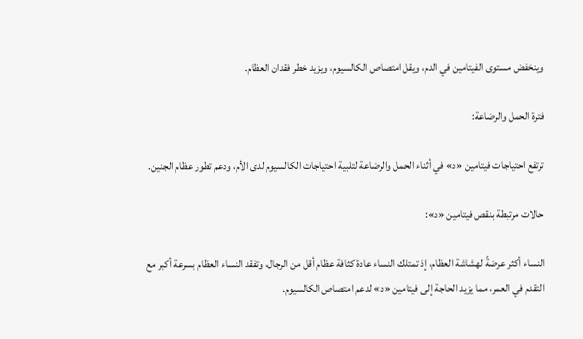وينخفض مستوى الفيتامين في الدم، ويقل امتصاص الكالسيوم، ويزيد خطر فقدان العظام.

فترة الحمل والرضاعة:

ترتفع احتياجات فيتامين «د» في أثناء الحمل والرضاعة لتلبية احتياجات الكالسيوم لدى الأم، ودعم تطور عظام الجنين.

حالات مرتبطة بنقص فيتامين «د»:

النساء أكثر عرضةً لهشاشة العظام، إذ تمتلك النساء عادة كثافة عظام أقل من الرجال، وتفقد النساء العظام بسرعة أكبر مع التقدم في العمر، مما يزيد الحاجة إلى فيتامين «د» لدعم امتصاص الكالسيوم.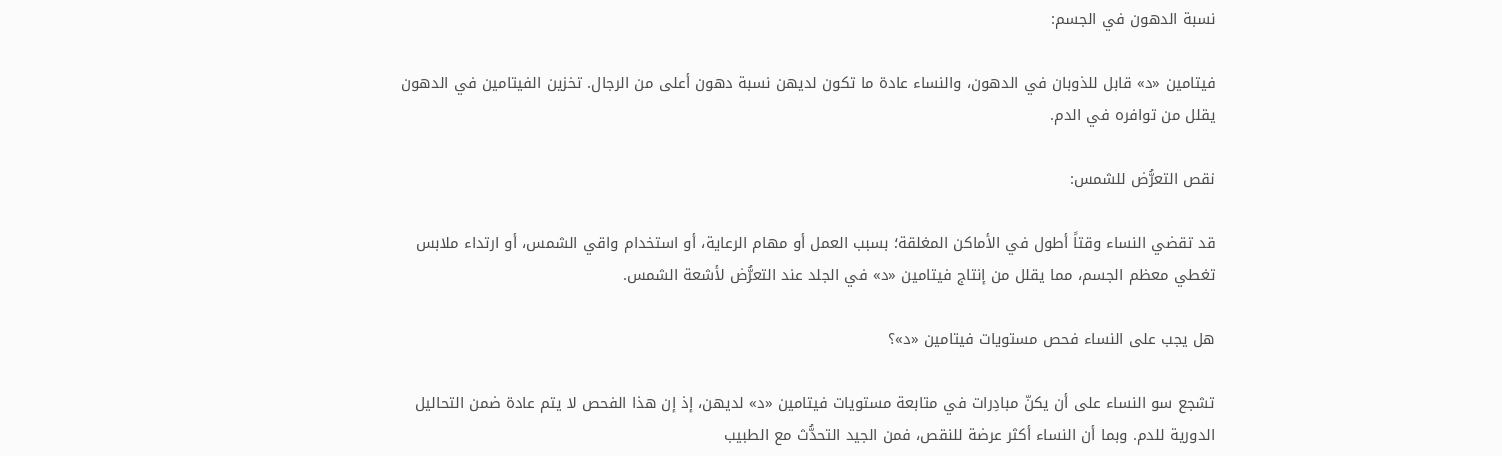نسبة الدهون في الجسم:

فيتامين «د» قابل للذوبان في الدهون، والنساء عادة ما تكون لديهن نسبة دهون أعلى من الرجال. تخزين الفيتامين في الدهون يقلل من توافره في الدم.

نقص التعرُّض للشمس:

قد تقضي النساء وقتاً أطول في الأماكن المغلقة؛ بسبب العمل أو مهام الرعاية، أو استخدام واقي الشمس، أو ارتداء ملابس تغطي معظم الجسم، مما يقلل من إنتاج فيتامين «د» في الجلد عند التعرُّض لأشعة الشمس.

هل يجب على النساء فحص مستويات فيتامين «د»؟

تشجع سو النساء على أن يكنّ مبادِرات في متابعة مستويات فيتامين «د» لديهن، إذ إن هذا الفحص لا يتم عادة ضمن التحاليل الدورية للدم. وبما أن النساء أكثر عرضة للنقص، فمن الجيد التحدُّث مع الطبيب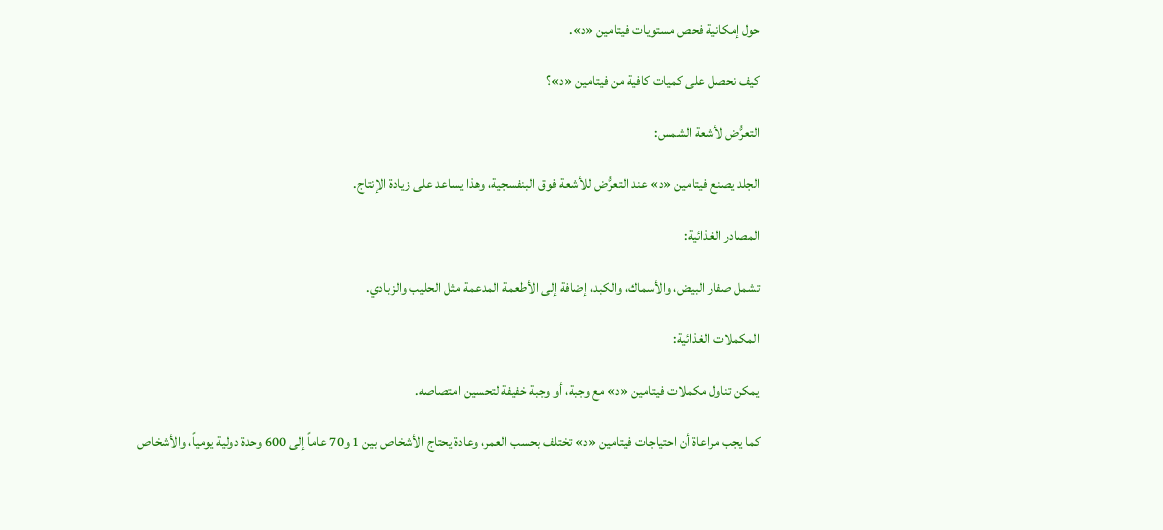حول إمكانية فحص مستويات فيتامين «د».

كيف نحصل على كميات كافية من فيتامين «د»؟

التعرُّض لأشعة الشمس:

الجلد يصنع فيتامين «د» عند التعرُّض للأشعة فوق البنفسجية، وهذا يساعد على زيادة الإنتاج.

المصادر الغذائية:

تشمل صفار البيض، والأسماك، والكبد، إضافة إلى الأطعمة المدعمة مثل الحليب والزبادي.

المكملات الغذائية:

يمكن تناول مكملات فيتامين «د» مع وجبة، أو وجبة خفيفة لتحسين امتصاصه.

كما يجب مراعاة أن احتياجات فيتامين «د» تختلف بحسب العمر، وعادة يحتاج الأشخاص بين 1 و70 عاماً إلى 600 وحدة دولية يومياً، والأشخاص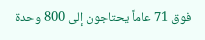فوق 71 عاماً يحتاجون إلى 800 وحدة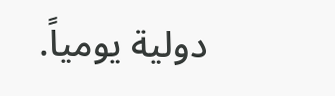دولية يومياً.